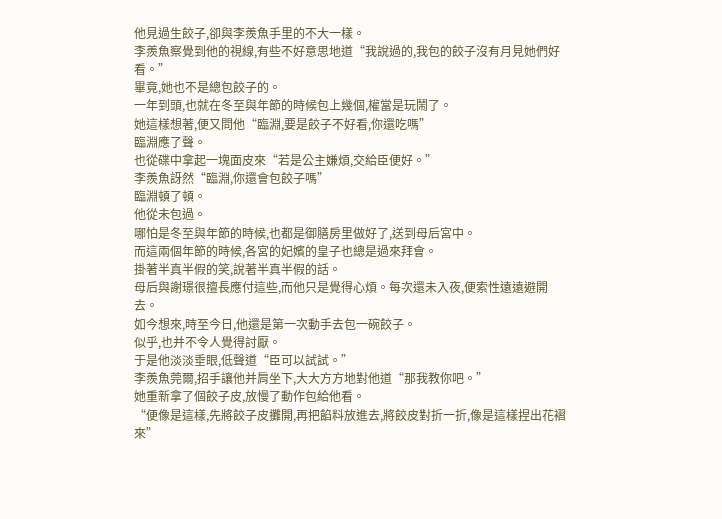他見過生餃子,卻與李羨魚手里的不大一樣。
李羨魚察覺到他的視線,有些不好意思地道“我說過的,我包的餃子沒有月見她們好看。”
畢竟,她也不是總包餃子的。
一年到頭,也就在冬至與年節的時候包上幾個,權當是玩鬧了。
她這樣想著,便又問他“臨淵,要是餃子不好看,你還吃嗎”
臨淵應了聲。
也從碟中拿起一塊面皮來“若是公主嫌煩,交給臣便好。”
李羨魚訝然“臨淵,你還會包餃子嗎”
臨淵頓了頓。
他從未包過。
哪怕是冬至與年節的時候,也都是御膳房里做好了,送到母后宮中。
而這兩個年節的時候,各宮的妃嬪的皇子也總是過來拜會。
掛著半真半假的笑,說著半真半假的話。
母后與謝璟很擅長應付這些,而他只是覺得心煩。每次還未入夜,便索性遠遠避開去。
如今想來,時至今日,他還是第一次動手去包一碗餃子。
似乎,也并不令人覺得討厭。
于是他淡淡垂眼,低聲道“臣可以試試。”
李羨魚莞爾,招手讓他并肩坐下,大大方方地對他道“那我教你吧。”
她重新拿了個餃子皮,放慢了動作包給他看。
“便像是這樣,先將餃子皮攤開,再把餡料放進去,將餃皮對折一折,像是這樣捏出花褶來”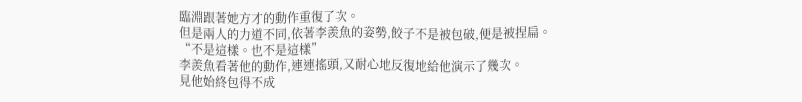臨淵跟著她方才的動作重復了次。
但是兩人的力道不同,依著李羨魚的姿勢,餃子不是被包破,便是被捏扁。
“不是這樣。也不是這樣”
李羨魚看著他的動作,連連搖頭,又耐心地反復地給他演示了幾次。
見他始終包得不成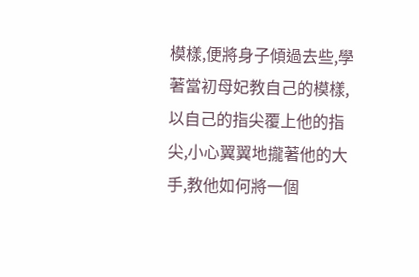模樣,便將身子傾過去些,學著當初母妃教自己的模樣,以自己的指尖覆上他的指尖,小心翼翼地攏著他的大手,教他如何將一個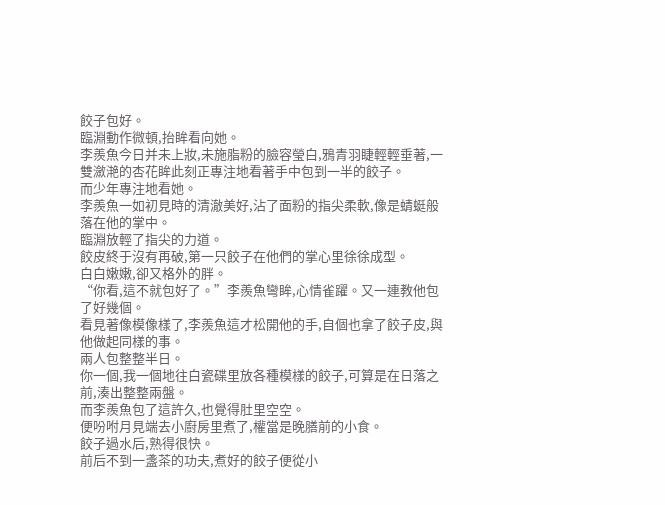餃子包好。
臨淵動作微頓,抬眸看向她。
李羨魚今日并未上妝,未施脂粉的臉容瑩白,鴉青羽睫輕輕垂著,一雙瀲滟的杏花眸此刻正專注地看著手中包到一半的餃子。
而少年專注地看她。
李羨魚一如初見時的清澈美好,沾了面粉的指尖柔軟,像是蜻蜓般落在他的掌中。
臨淵放輕了指尖的力道。
餃皮終于沒有再破,第一只餃子在他們的掌心里徐徐成型。
白白嫩嫩,卻又格外的胖。
“你看,這不就包好了。”李羨魚彎眸,心情雀躍。又一連教他包了好幾個。
看見著像模像樣了,李羨魚這才松開他的手,自個也拿了餃子皮,與他做起同樣的事。
兩人包整整半日。
你一個,我一個地往白瓷碟里放各種模樣的餃子,可算是在日落之前,湊出整整兩盤。
而李羨魚包了這許久,也覺得肚里空空。
便吩咐月見端去小廚房里煮了,權當是晚膳前的小食。
餃子過水后,熟得很快。
前后不到一盞茶的功夫,煮好的餃子便從小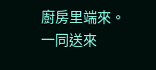廚房里端來。
一同送來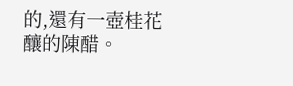的,還有一壺桂花釀的陳醋。